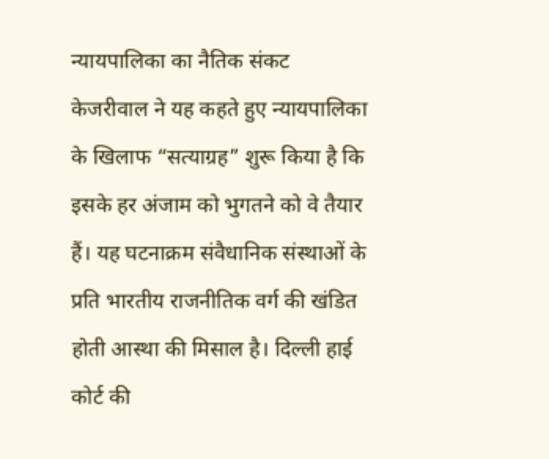न्यायपालिका का नैतिक संकट
केजरीवाल ने यह कहते हुए न्यायपालिका के खिलाफ “सत्याग्रह” शुरू किया है कि इसके हर अंजाम को भुगतने को वे तैयार हैं। यह घटनाक्रम संवैधानिक संस्थाओं के प्रति भारतीय राजनीतिक वर्ग की खंडित होती आस्था की मिसाल है। दिल्ली हाई कोर्ट की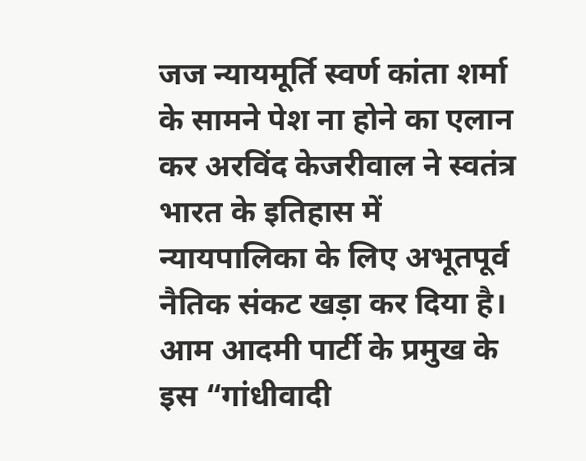जज न्यायमूर्ति स्वर्ण कांता शर्मा के सामने पेश ना होने का एलान कर अरविंद केजरीवाल ने स्वतंत्र भारत के इतिहास में न्यायपालिका के लिए अभूतपूर्व नैतिक संकट खड़ा कर दिया है। आम आदमी पार्टी के प्रमुख के इस “गांधीवादी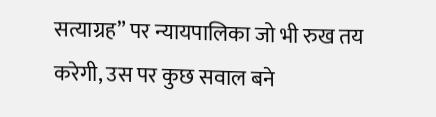सत्याग्रह” पर न्यायपालिका जो भी रुख तय करेगी, उस पर कुछ सवाल बने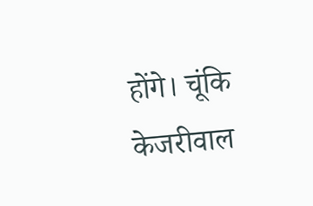होंगे। चूंकि केजरीवाल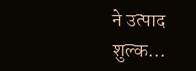ने उत्पाद शुल्क...